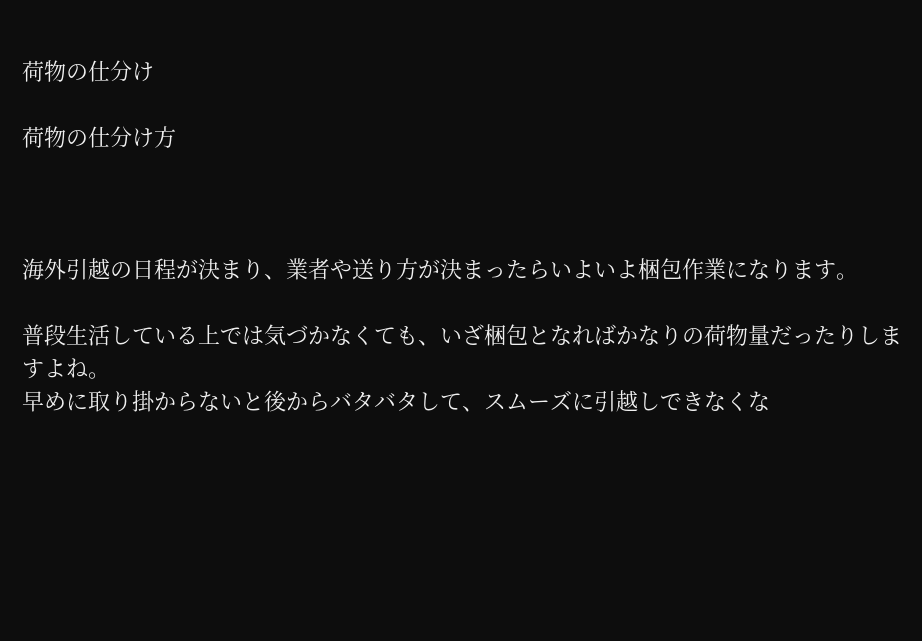荷物の仕分け

荷物の仕分け方



海外引越の日程が決まり、業者や送り方が決まったらいよいよ梱包作業になります。

普段生活している上では気づかなくても、いざ梱包となればかなりの荷物量だったりしますよね。
早めに取り掛からないと後からバタバタして、スムーズに引越しできなくな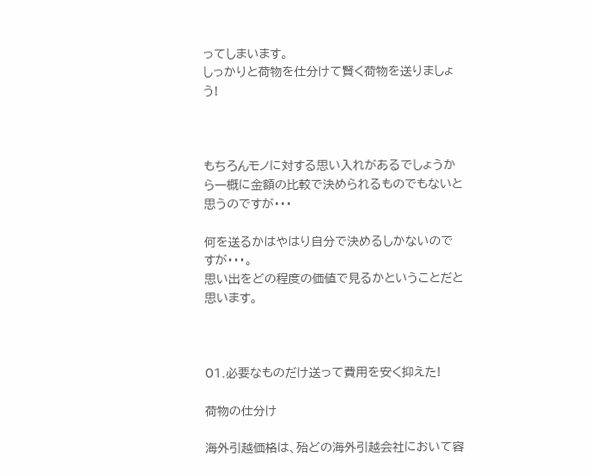ってしまいます。
しっかりと荷物を仕分けて賢く荷物を送りましょう!



もちろんモノに対する思い入れがあるでしょうから一概に金額の比較で決められるものでもないと思うのですが・・・

何を送るかはやはり自分で決めるしかないのですが・・・。
思い出をどの程度の価値で見るかということだと思います。



01.必要なものだけ送って費用を安く抑えた!

荷物の仕分け

海外引越価格は、殆どの海外引越会社において容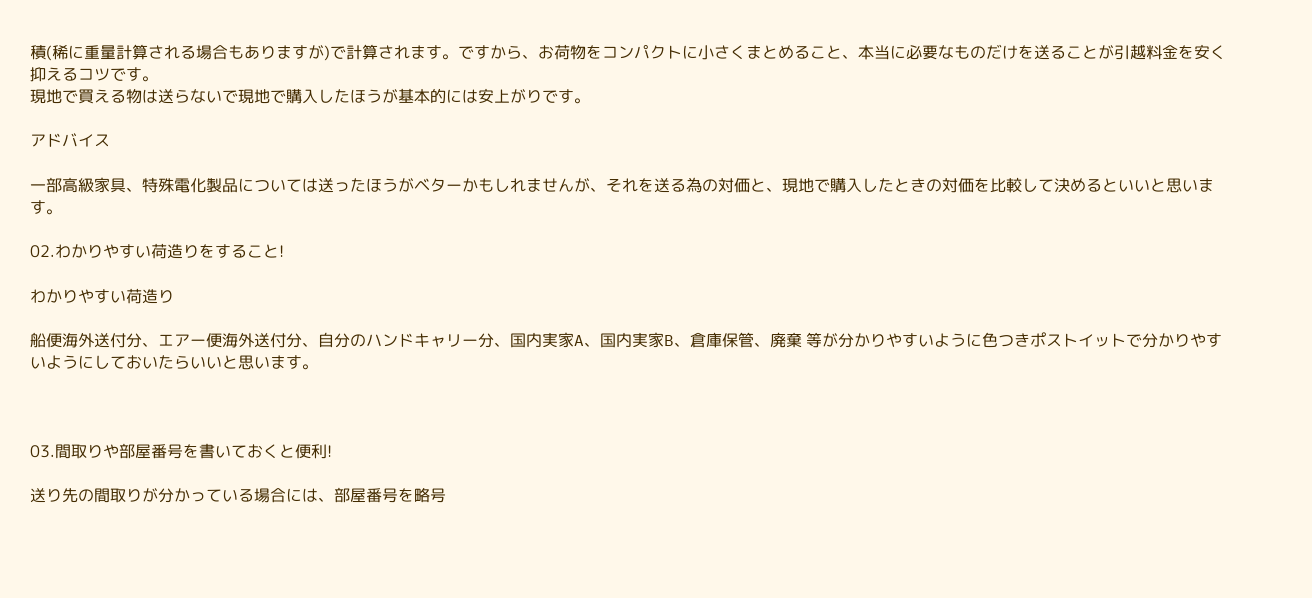積(稀に重量計算される場合もありますが)で計算されます。ですから、お荷物をコンパクトに小さくまとめること、本当に必要なものだけを送ることが引越料金を安く抑えるコツです。
現地で買える物は送らないで現地で購入したほうが基本的には安上がりです。

アドバイス

一部高級家具、特殊電化製品については送ったほうがベターかもしれませんが、それを送る為の対価と、現地で購入したときの対価を比較して決めるといいと思います。

02.わかりやすい荷造りをすること!

わかりやすい荷造り

船便海外送付分、エアー便海外送付分、自分のハンドキャリー分、国内実家A、国内実家B、倉庫保管、廃棄 等が分かりやすいように色つきポストイットで分かりやすいようにしておいたらいいと思います。



03.間取りや部屋番号を書いておくと便利!

送り先の間取りが分かっている場合には、部屋番号を略号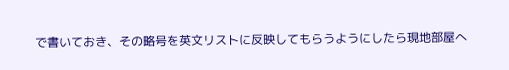で書いておき、その略号を英文リストに反映してもらうようにしたら現地部屋へ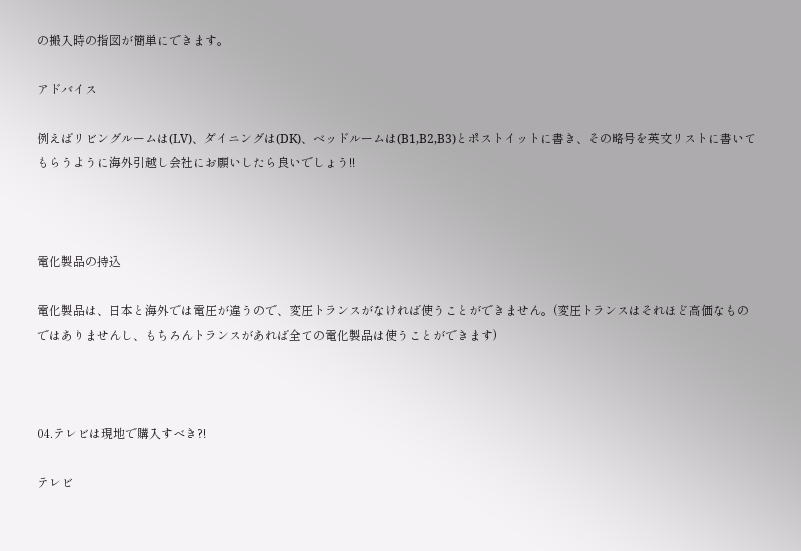の搬入時の指図が簡単にできます。

アドバイス

例えばリビングルームは(LV)、ダイニングは(DK)、ベッドルームは(B1,B2,B3)とポストイットに書き、その略号を英文リストに書いてもらうように海外引越し会社にお願いしたら良いでしょう!!



電化製品の持込

電化製品は、日本と海外では電圧が違うので、変圧トランスがなければ使うことができません。(変圧トランスはそれほど高価なものではありませんし、もちろんトランスがあれば全ての電化製品は使うことができます)



04.テレビは現地で購入すべき?!

テレビ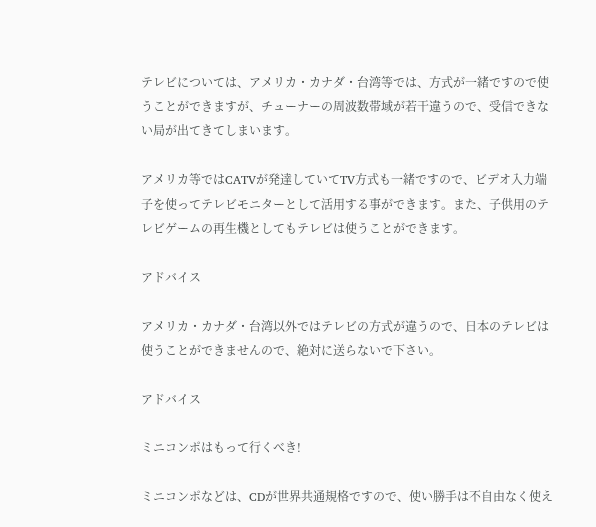テレビについては、アメリカ・カナダ・台湾等では、方式が一緒ですので使うことができますが、チューナーの周波数帯域が若干違うので、受信できない局が出てきてしまいます。

アメリカ等ではCATVが発達していてTV方式も一緒ですので、ビデオ入力端子を使ってテレビモニターとして活用する事ができます。また、子供用のテレビゲームの再生機としてもテレビは使うことができます。

アドバイス

アメリカ・カナダ・台湾以外ではテレビの方式が違うので、日本のテレビは使うことができませんので、絶対に送らないで下さい。

アドバイス

ミニコンポはもって行くべき!

ミニコンポなどは、CDが世界共通規格ですので、使い勝手は不自由なく使え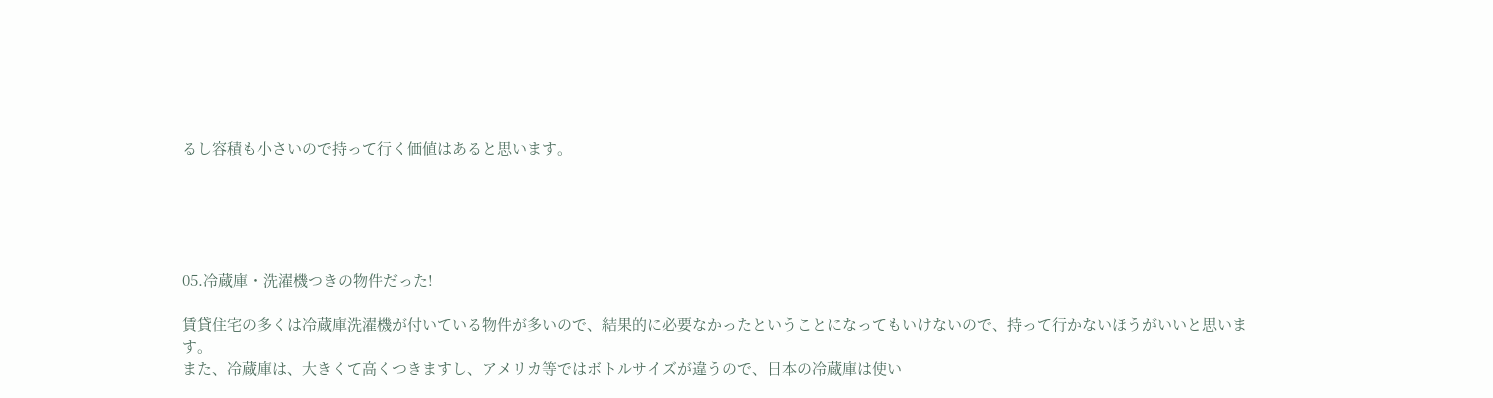るし容積も小さいので持って行く価値はあると思います。





05.冷蔵庫・洗濯機つきの物件だった!

賃貸住宅の多くは冷蔵庫洗濯機が付いている物件が多いので、結果的に必要なかったということになってもいけないので、持って行かないほうがいいと思います。
また、冷蔵庫は、大きくて高くつきますし、アメリカ等ではボトルサイズが違うので、日本の冷蔵庫は使い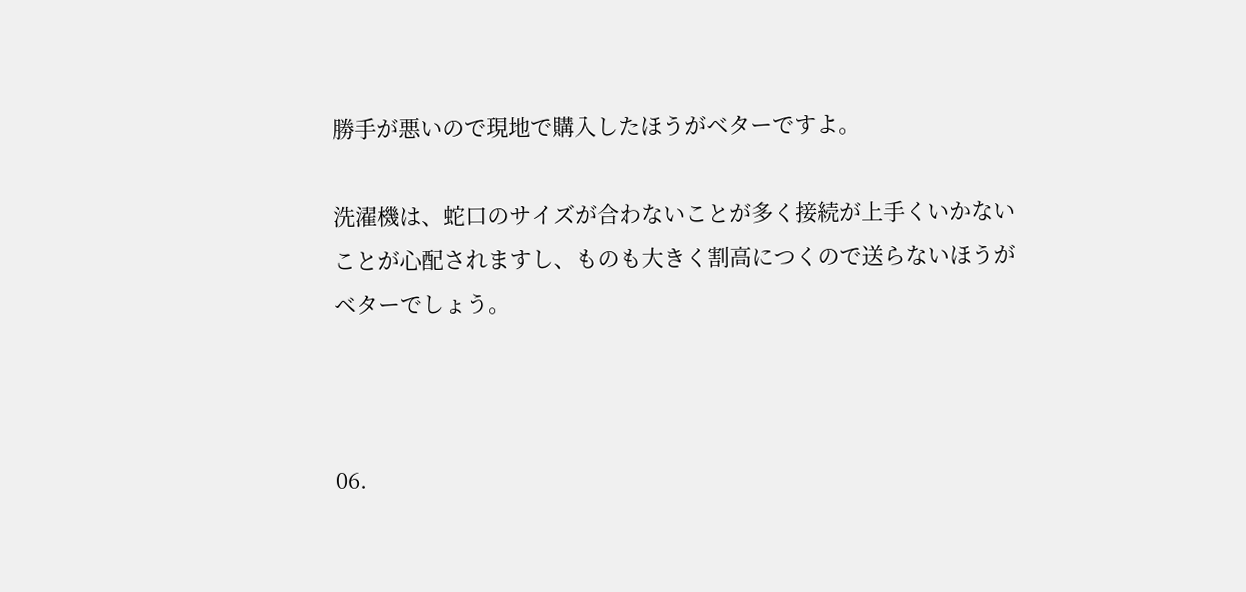勝手が悪いので現地で購入したほうがベターですよ。

洗濯機は、蛇口のサイズが合わないことが多く接続が上手くいかないことが心配されますし、ものも大きく割高につくので送らないほうがベターでしょう。



06.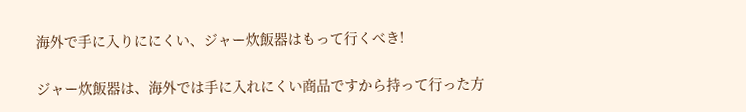海外で手に入りににくい、ジャー炊飯器はもって行くべき!

ジャー炊飯器は、海外では手に入れにくい商品ですから持って行った方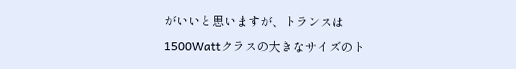がいいと思いますが、トランスは1500Wattクラスの大きなサイズのト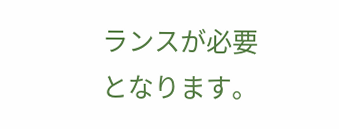ランスが必要となります。